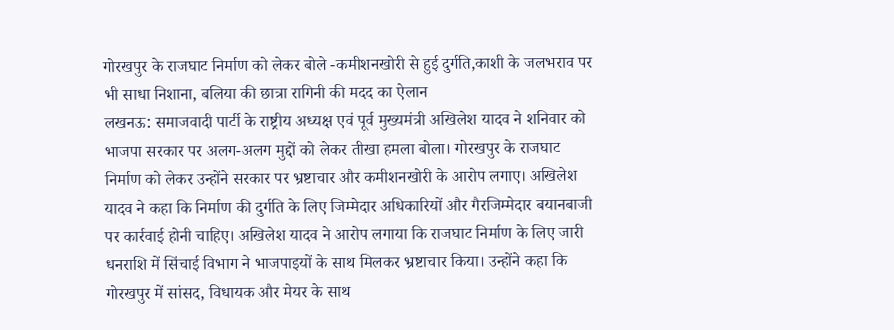गोरखपुर के राजघाट निर्माण को लेकर बोले -कमीशनखोरी से हुई दुर्गति,काशी के जलभराव पर भी साधा निशाना, बलिया की छात्रा रागिनी की मदद का ऐलान
लखनऊ: समाजवादी पार्टी के राष्ट्रीय अध्यक्ष एवं पूर्व मुख्यमंत्री अखिलेश यादव ने शनिवार को भाजपा सरकार पर अलग-अलग मुद्दों को लेकर तीखा हमला बोला। गोरखपुर के राजघाट निर्माण को लेकर उन्होंने सरकार पर भ्रष्टाचार और कमीशनखोरी के आरोप लगाए। अखिलेश यादव ने कहा कि निर्माण की दुर्गति के लिए जिम्मेदार अधिकारियों और गैरजिम्मेदार बयानबाजी पर कार्रवाई होनी चाहिए। अखिलेश यादव ने आरोप लगाया कि राजघाट निर्माण के लिए जारी धनराशि में सिंचाई विभाग ने भाजपाइयों के साथ मिलकर भ्रष्टाचार किया। उन्होंने कहा कि गोरखपुर में सांसद, विधायक और मेयर के साथ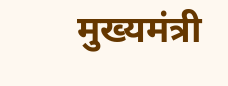मुख्यमंत्री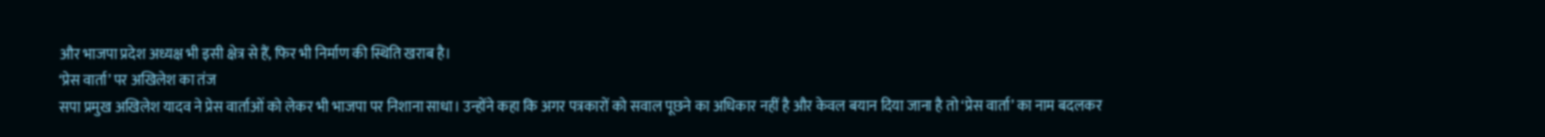और भाजपा प्रदेश अध्यक्ष भी इसी क्षेत्र से हैं, फिर भी निर्माण की स्थिति खराब है।
‘प्रेस वार्ता’ पर अखिलेश का तंज
सपा प्रमुख अखिलेश यादव ने प्रेस वार्ताओं को लेकर भी भाजपा पर निशाना साधा। उन्होंने कहा कि अगर पत्रकारों को सवाल पूछने का अधिकार नहीं है और केवल बयान दिया जाना है तो ‘प्रेस वार्ता’ का नाम बदलकर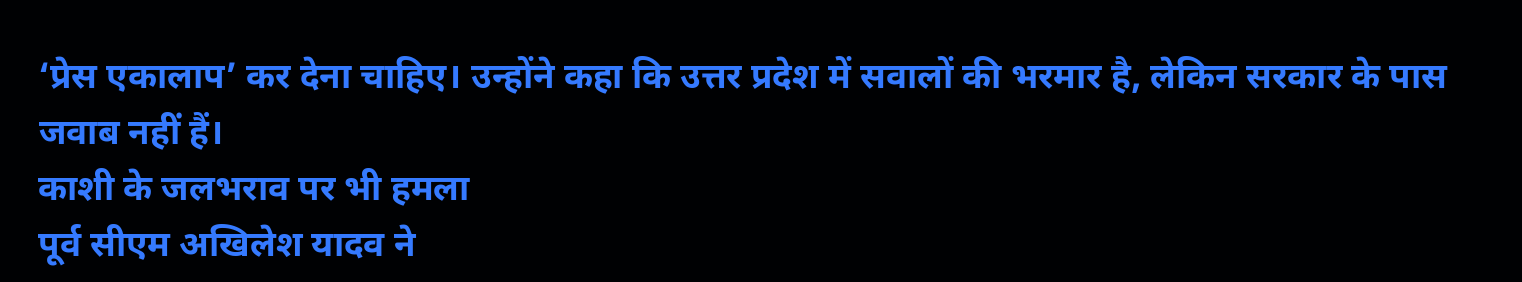‘प्रेस एकालाप’ कर देना चाहिए। उन्होंने कहा कि उत्तर प्रदेश में सवालों की भरमार है, लेकिन सरकार के पास जवाब नहीं हैं।
काशी के जलभराव पर भी हमला
पूर्व सीएम अखिलेश यादव ने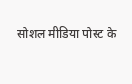सोशल मीडिया पोस्ट के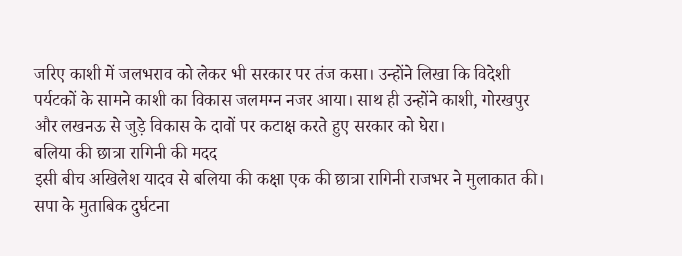जरिए काशी में जलभराव को लेकर भी सरकार पर तंज कसा। उन्होंने लिखा कि विदेशी पर्यटकों के सामने काशी का विकास जलमग्न नजर आया। साथ ही उन्होंने काशी, गोरखपुर और लखनऊ से जुड़े विकास के दावों पर कटाक्ष करते हुए सरकार को घेरा।
बलिया की छात्रा रागिनी की मदद
इसी बीच अखिलेश यादव से बलिया की कक्षा एक की छात्रा रागिनी राजभर ने मुलाकात की। सपा के मुताबिक दुर्घटना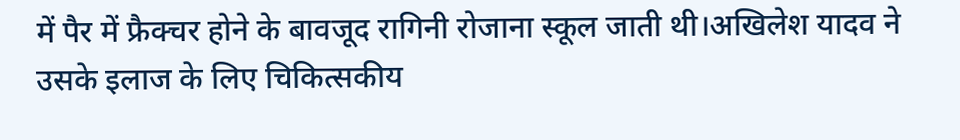में पैर में फ्रैक्चर होने के बावजूद रागिनी रोजाना स्कूल जाती थी।अखिलेश यादव ने उसके इलाज के लिए चिकित्सकीय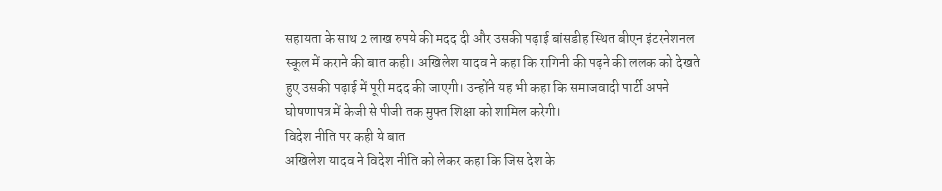सहायता के साथ 2 लाख रुपये की मदद दी और उसकी पढ़ाई बांसडीह स्थित बीएन इंटरनेशनल स्कूल में कराने की बात कही। अखिलेश यादव ने कहा कि रागिनी की पढ़ने की ललक को देखते हुए उसकी पढ़ाई में पूरी मदद की जाएगी। उन्होंने यह भी कहा कि समाजवादी पार्टी अपने घोषणापत्र में केजी से पीजी तक मुफ्त शिक्षा को शामिल करेगी।
विदेश नीति पर कही ये बात
अखिलेश यादव ने विदेश नीति को लेकर कहा कि जिस देश के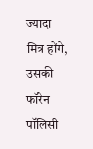ज्यादा मित्र होंगे, उसकी फॉरेन पॉलिसी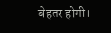बेहतर होगी।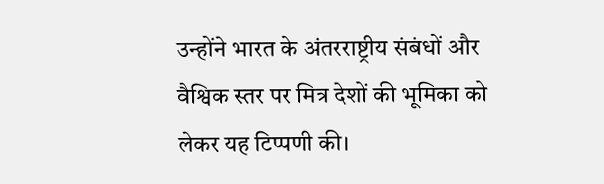उन्होंने भारत के अंतरराष्ट्रीय संबंधों और वैश्विक स्तर पर मित्र देशों की भूमिका को लेकर यह टिप्पणी की।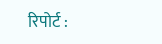रिपोर्ट :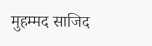मुहम्मद साजिद